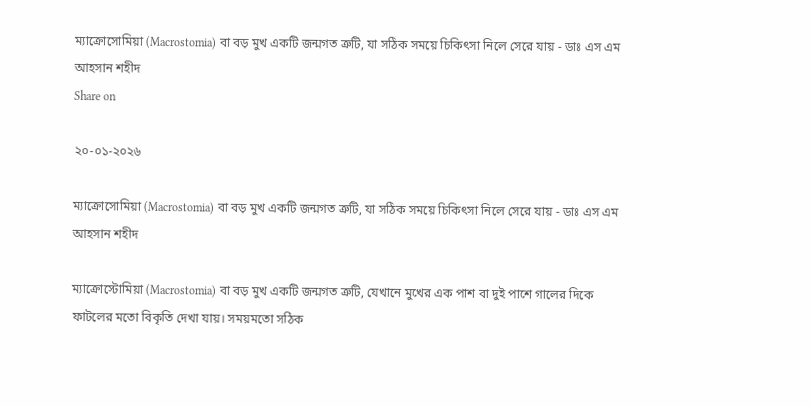ম্যাক্রোসোমিয়া (Macrostomia) বা বড় মুখ একটি জন্মগত ত্রুটি, যা সঠিক সময়ে চিকিৎসা নিলে সেরে যায় - ডাঃ এস এম আহসান শহীদ
Share on

২০-০১-২০২৬

ম্যাক্রোসোমিয়া (Macrostomia) বা বড় মুখ একটি জন্মগত ত্রুটি, যা সঠিক সময়ে চিকিৎসা নিলে সেরে যায় - ডাঃ এস এম আহসান শহীদ

ম্যাক্রোস্টোমিয়া (Macrostomia) বা বড় মুখ একটি জন্মগত ত্রুটি, যেখানে মুখের এক পাশ বা দুই পাশে গালের দিকে ফাটলের মতো বিকৃতি দেখা যায়। সময়মতো সঠিক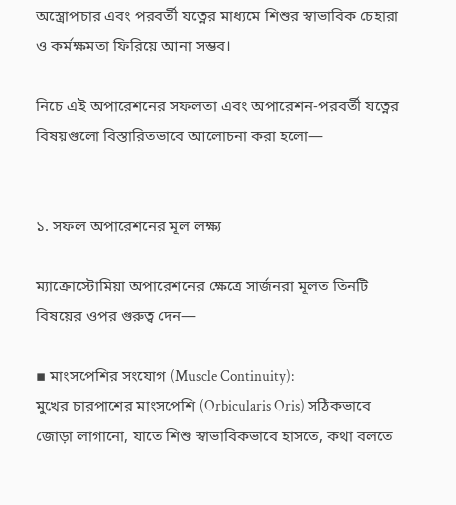অস্ত্রোপচার এবং পরবর্তী যত্নের মাধ্যমে শিশুর স্বাভাবিক চেহারা ও কর্মক্ষমতা ফিরিয়ে আনা সম্ভব।

নিচে এই অপারেশনের সফলতা এবং অপারেশন-পরবর্তী যত্নের বিষয়গুলো বিস্তারিতভাবে আলোচনা করা হলো—


১. সফল অপারেশনের মূল লক্ষ্য

ম্যাক্রোস্টোমিয়া অপারেশনের ক্ষেত্রে সার্জনরা মূলত তিনটি বিষয়ের ওপর গুরুত্ব দেন—

▪ মাংসপেশির সংযোগ (Muscle Continuity):
মুখের চারপাশের মাংসপেশি (Orbicularis Oris) সঠিকভাবে জোড়া লাগানো, যাতে শিশু স্বাভাবিকভাবে হাসতে, কথা বলতে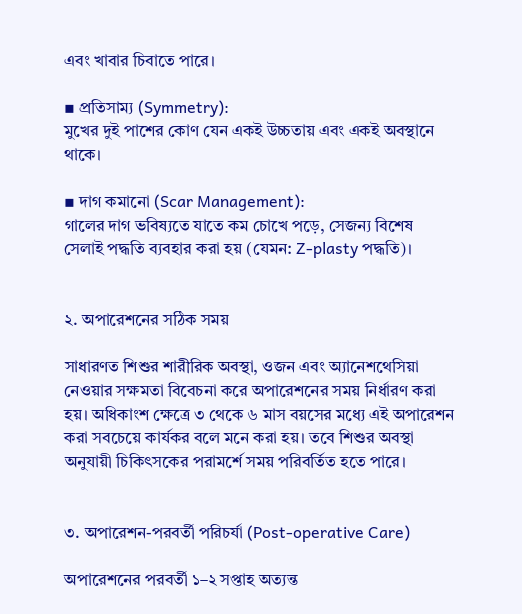এবং খাবার চিবাতে পারে।

▪ প্রতিসাম্য (Symmetry):
মুখের দুই পাশের কোণ যেন একই উচ্চতায় এবং একই অবস্থানে থাকে।

▪ দাগ কমানো (Scar Management):
গালের দাগ ভবিষ্যতে যাতে কম চোখে পড়ে, সেজন্য বিশেষ সেলাই পদ্ধতি ব্যবহার করা হয় (যেমন: Z-plasty পদ্ধতি)।


২. অপারেশনের সঠিক সময়

সাধারণত শিশুর শারীরিক অবস্থা, ওজন এবং অ্যানেশথেসিয়া নেওয়ার সক্ষমতা বিবেচনা করে অপারেশনের সময় নির্ধারণ করা হয়। অধিকাংশ ক্ষেত্রে ৩ থেকে ৬ মাস বয়সের মধ্যে এই অপারেশন করা সবচেয়ে কার্যকর বলে মনে করা হয়। তবে শিশুর অবস্থা অনুযায়ী চিকিৎসকের পরামর্শে সময় পরিবর্তিত হতে পারে।


৩. অপারেশন-পরবর্তী পরিচর্যা (Post-operative Care)

অপারেশনের পরবর্তী ১–২ সপ্তাহ অত্যন্ত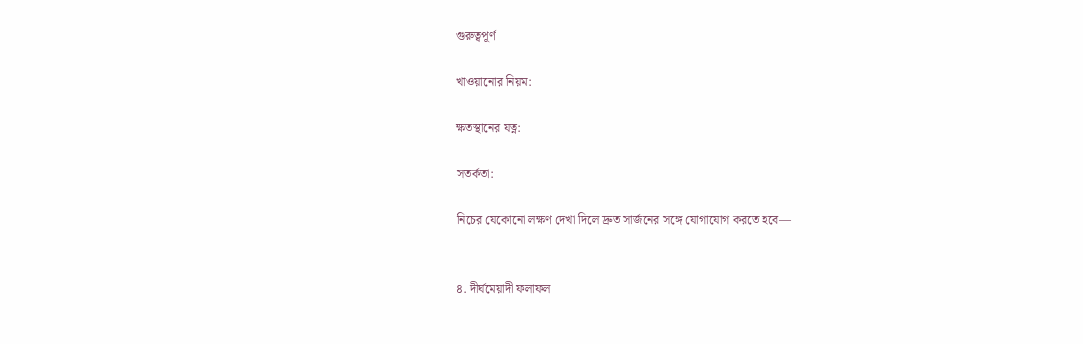গুরুত্বপূর্ণ

খাওয়ানোর নিয়ম:

ক্ষতস্থানের যত্ন:

সতর্কতা:

নিচের যেকোনো লক্ষণ দেখা দিলে দ্রুত সার্জনের সঙ্গে যোগাযোগ করতে হবে—


৪. দীর্ঘমেয়াদী ফলাফল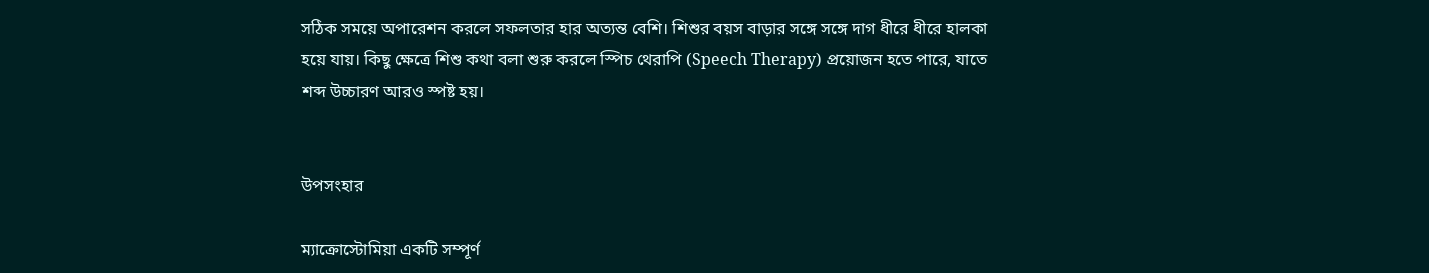সঠিক সময়ে অপারেশন করলে সফলতার হার অত্যন্ত বেশি। শিশুর বয়স বাড়ার সঙ্গে সঙ্গে দাগ ধীরে ধীরে হালকা হয়ে যায়। কিছু ক্ষেত্রে শিশু কথা বলা শুরু করলে স্পিচ থেরাপি (Speech Therapy) প্রয়োজন হতে পারে, যাতে শব্দ উচ্চারণ আরও স্পষ্ট হয়।


উপসংহার

ম্যাক্রোস্টোমিয়া একটি সম্পূর্ণ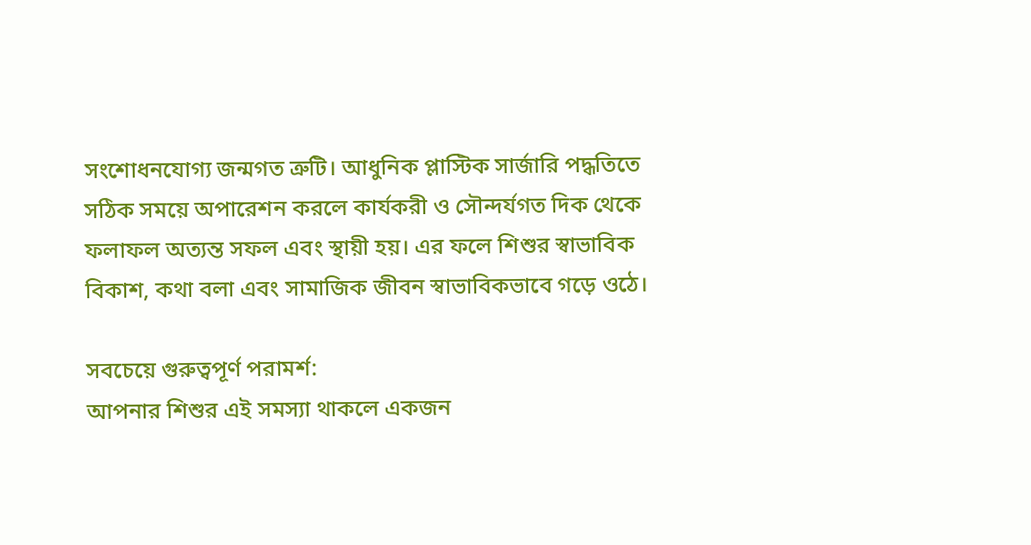সংশোধনযোগ্য জন্মগত ত্রুটি। আধুনিক প্লাস্টিক সার্জারি পদ্ধতিতে সঠিক সময়ে অপারেশন করলে কার্যকরী ও সৌন্দর্যগত দিক থেকে ফলাফল অত্যন্ত সফল এবং স্থায়ী হয়। এর ফলে শিশুর স্বাভাবিক বিকাশ, কথা বলা এবং সামাজিক জীবন স্বাভাবিকভাবে গড়ে ওঠে।

সবচেয়ে গুরুত্বপূর্ণ পরামর্শ:
আপনার শিশুর এই সমস্যা থাকলে একজন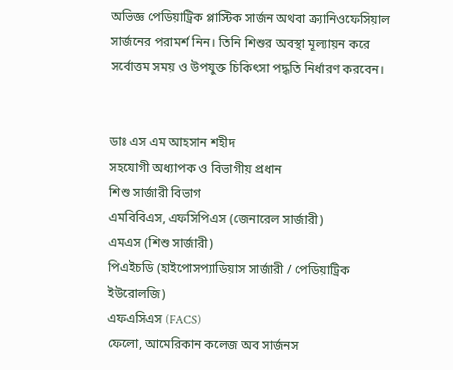অভিজ্ঞ পেডিয়াট্রিক প্লাস্টিক সার্জন অথবা ক্র্যানিওফেসিয়াল সার্জনের পরামর্শ নিন। তিনি শিশুর অবস্থা মূল্যায়ন করে সর্বোত্তম সময় ও উপযুক্ত চিকিৎসা পদ্ধতি নির্ধারণ করবেন।


ডাঃ এস এম আহসান শহীদ
সহযোগী অধ্যাপক ও বিভাগীয় প্রধান
শিশু সার্জারী বিভাগ
এমবিবিএস, এফসিপিএস (জেনারেল সার্জারী)
এমএস (শিশু সার্জারী)
পিএইচডি (হাইপোসপ্যাডিয়াস সার্জারী / পেডিয়াট্রিক ইউরোলজি)
এফএসিএস (FACS)
ফেলো, আমেরিকান কলেজ অব সার্জনস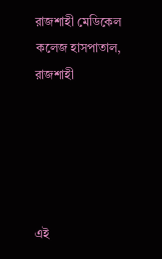রাজশাহী মেডিকেল কলেজ হাসপাতাল, রাজশাহী





এই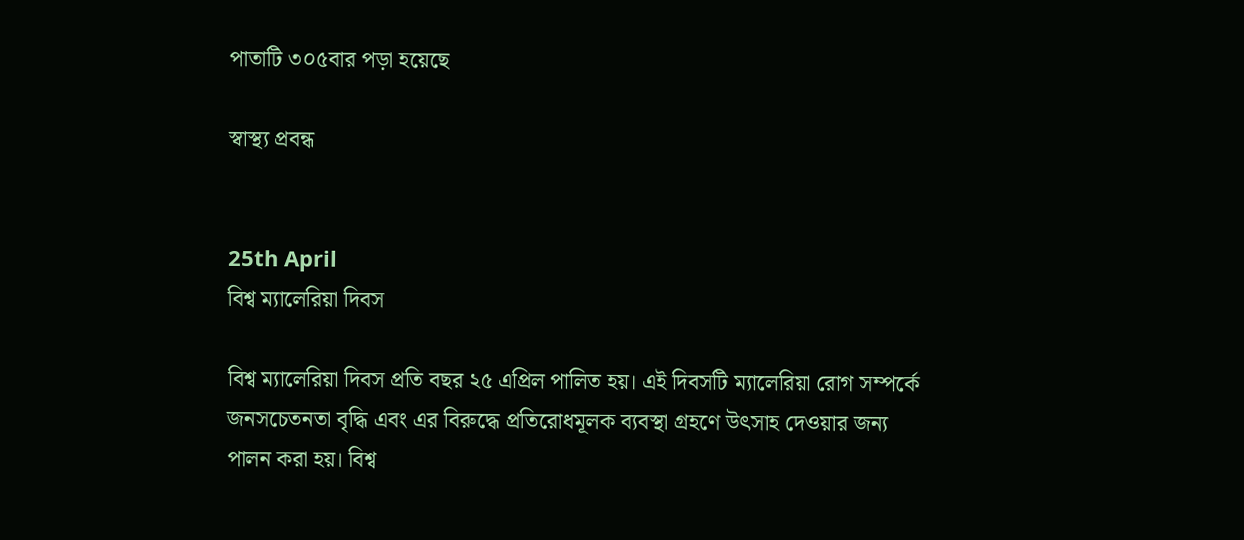পাতাটি ৩০৫বার পড়া হয়েছে

স্বাস্থ্য প্রবন্ধ


25th April
বিশ্ব ম্যালেরিয়া দিবস

বিশ্ব ম্যালেরিয়া দিবস প্রতি বছর ২৫ এপ্রিল পালিত হয়। এই দিবসটি ম্যালেরিয়া রোগ সম্পর্কে জনসচেতনতা বৃদ্ধি এবং এর বিরুদ্ধে প্রতিরোধমূলক ব্যবস্থা গ্রহণে উৎসাহ দেওয়ার জন্য পালন করা হয়। বিশ্ব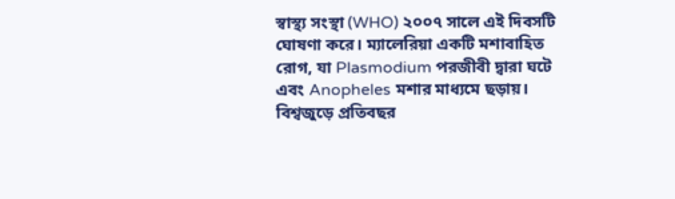স্বাস্থ্য সংস্থা (WHO) ২০০৭ সালে এই দিবসটি ঘোষণা করে। ম্যালেরিয়া একটি মশাবাহিত রোগ, যা Plasmodium পরজীবী দ্বারা ঘটে এবং Anopheles মশার মাধ্যমে ছড়ায়। বিশ্বজুড়ে প্রতিবছর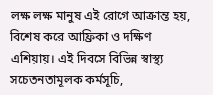লক্ষ লক্ষ মানুষ এই রোগে আক্রান্ত হয়, বিশেষ করে আফ্রিকা ও দক্ষিণ এশিয়ায়। এই দিবসে বিভিন্ন স্বাস্থ্য সচেতনতামূলক কর্মসূচি,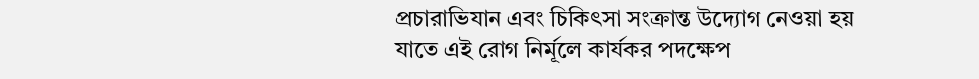প্রচারাভিযান এবং চিকিৎসা সংক্রান্ত উদ্যোগ নেওয়া হয় যাতে এই রোগ নির্মূলে কার্যকর পদক্ষেপ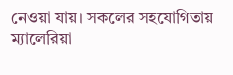নেওয়া যায়। সকলের সহযোগিতায় ম্যালেরিয়া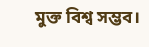মুক্ত বিশ্ব সম্ভব।